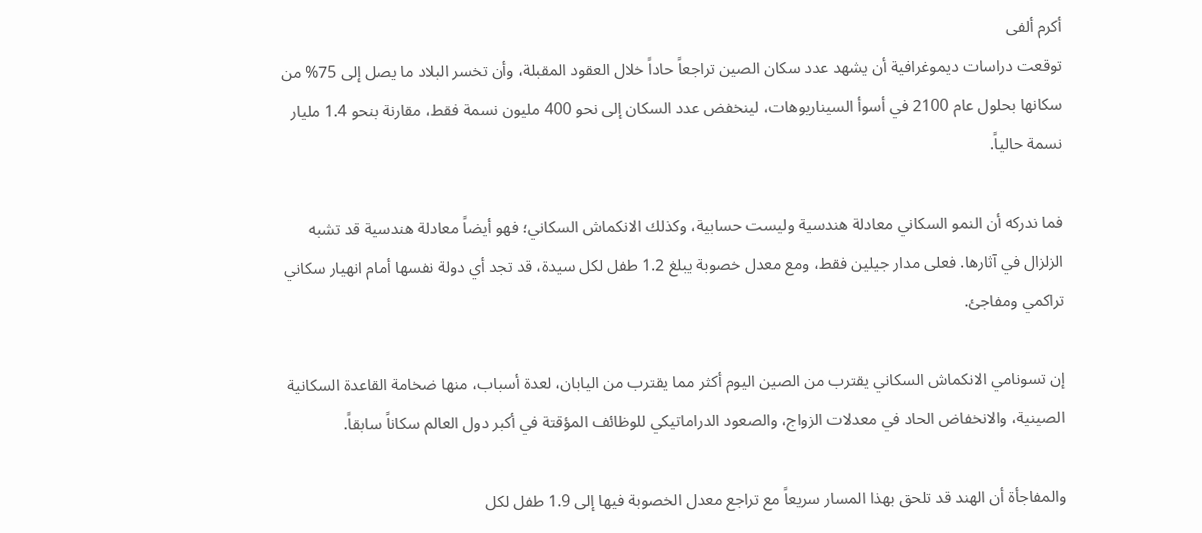أكرم ألفى
توقعت دراسات ديموغرافية أن يشهد عدد سكان الصين تراجعاً حاداً خلال العقود المقبلة، وأن تخسر البلاد ما يصل إلى 75% من سكانها بحلول عام 2100 في أسوأ السيناريوهات، لينخفض عدد السكان إلى نحو 400 مليون نسمة فقط، مقارنة بنحو 1.4 مليار نسمة حالياً.

فما ندركه أن النمو السكاني معادلة هندسية وليست حسابية، وكذلك الانكماش السكاني؛ فهو أيضاً معادلة هندسية قد تشبه الزلزال في آثارها. فعلى مدار جيلين فقط، ومع معدل خصوبة يبلغ 1.2 طفل لكل سيدة، قد تجد أي دولة نفسها أمام انهيار سكاني تراكمي ومفاجئ.

إن تسونامي الانكماش السكاني يقترب من الصين اليوم أكثر مما يقترب من اليابان، لعدة أسباب، منها ضخامة القاعدة السكانية الصينية، والانخفاض الحاد في معدلات الزواج، والصعود الدراماتيكي للوظائف المؤقتة في أكبر دول العالم سكاناً سابقاً.

والمفاجأة أن الهند قد تلحق بهذا المسار سريعاً مع تراجع معدل الخصوبة فيها إلى 1.9 طفل لكل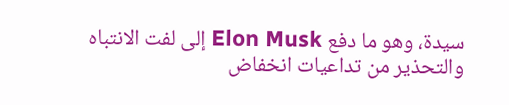سيدة، وهو ما دفع Elon Musk إلى لفت الانتباه والتحذير من تداعيات انخفاض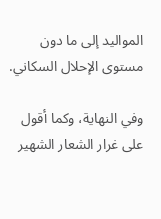المواليد إلى ما دون مستوى الإحلال السكاني.

وفي النهاية، وكما أقول على غرار الشعار الشهير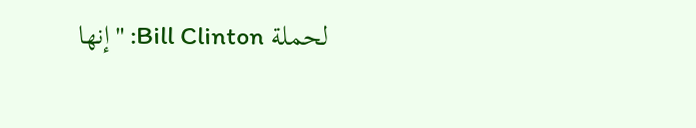لحملة Bill Clinton: "إنها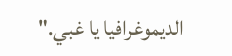الديموغرافيا يا غبي."